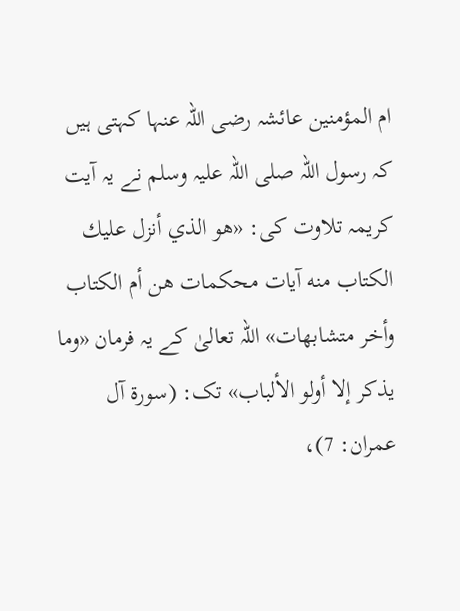ام المؤمنین عائشہ رضی اللہ عنہا کہتی ہیں کہ رسول اللہ صلی اللہ علیہ وسلم نے یہ آیت کریمہ تلاوت کی: «هو الذي أنزل عليك الكتاب منه آيات محكمات هن أم الكتاب وأخر متشابهات» اللہ تعالیٰ کے یہ فرمان «وما يذكر إلا أولو الألباب» تک: (سورة آل عمران: 7)،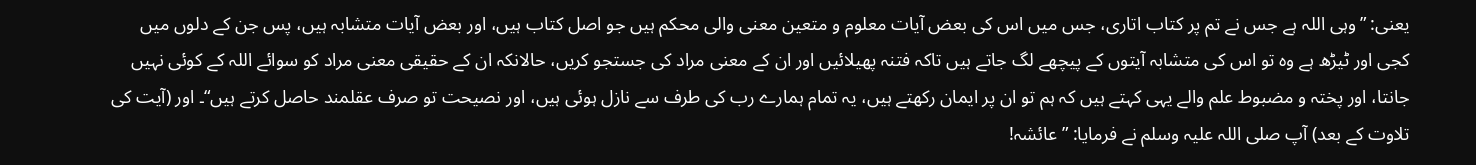یعنی: ”وہی اللہ ہے جس نے تم پر کتاب اتاری، جس میں اس کی بعض آیات معلوم و متعین معنی والی محکم ہیں جو اصل کتاب ہیں، اور بعض آیات متشابہ ہیں، پس جن کے دلوں میں کجی اور ٹیڑھ ہے وہ تو اس کی متشابہ آیتوں کے پیچھے لگ جاتے ہیں تاکہ فتنہ پھیلائیں اور ان کے معنی مراد کی جستجو کریں، حالانکہ ان کے حقیقی معنی مراد کو سوائے اللہ کے کوئی نہیں جانتا، اور پختہ و مضبوط علم والے یہی کہتے ہیں کہ ہم تو ان پر ایمان رکھتے ہیں، یہ تمام ہمارے رب کی طرف سے نازل ہوئی ہیں، اور نصیحت تو صرف عقلمند حاصل کرتے ہیں“۔ اور (آیت کی تلاوت کے بعد) آپ صلی اللہ علیہ وسلم نے فرمایا: ”عائشہ!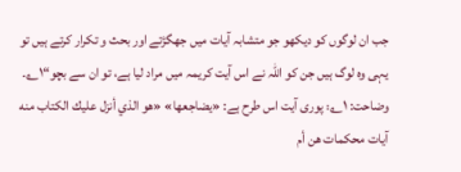جب ان لوگوں کو دیکھو جو متشابہ آیات میں جھگڑتے اور بحث و تکرار کرتے ہیں تو یہی وہ لوگ ہیں جن کو اللہ نے اس آیت کریمہ میں مراد لیا ہے، تو ان سے بچو“۱؎۔
وضاحت: ۱؎: پوری آیت اس طرح ہے: «يضاجعها» «هو الذي أنزل عليك الكتاب منه آيات محكمات هن أم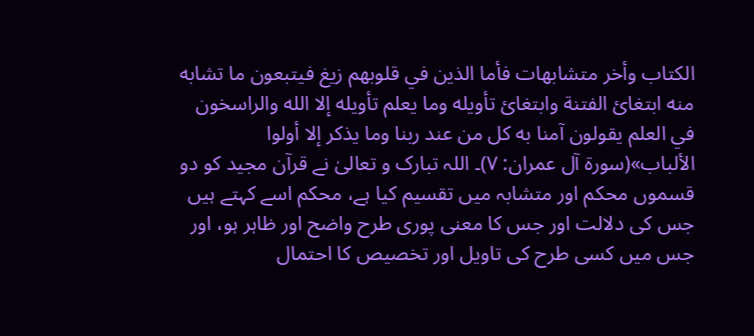الكتاب وأخر متشابهات فأما الذين في قلوبهم زيغ فيتبعون ما تشابه منه ابتغائ الفتنة وابتغائ تأويله وما يعلم تأويله إلا الله والراسخون في العلم يقولون آمنا به كل من عند ربنا وما يذكر إلا أولوا الألباب»(سورۃ آل عمران: ۷)۔ اللہ تبارک و تعالیٰ نے قرآن مجید کو دو قسموں محکم اور متشابہ میں تقسیم کیا ہے، محکم اسے کہتے ہیں جس کی دلالت اور جس کا معنی پوری طرح واضح اور ظاہر ہو، اور جس میں کسی طرح کی تاویل اور تخصیص کا احتمال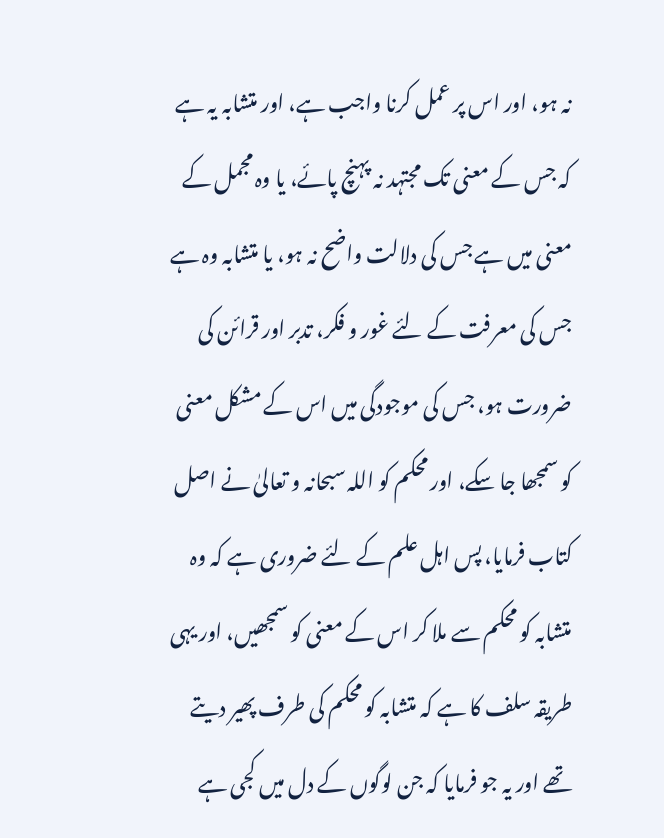نہ ہو، اور اس پر عمل کرنا واجب ہے، اور متشابہ یہ ہے کہ جس کے معنی تک مجتہد نہ پہنچ پائے، یا وہ مجمل کے معنی میں ہے جس کی دلالت واضح نہ ہو، یا متشابہ وہ ہے جس کی معرفت کے لئے غور و فکر، تدبر اور قرائن کی ضرورت ہو، جس کی موجودگی میں اس کے مشکل معنی کو سمجھا جا سکے، اور محکم کو اللہ سبحانہ و تعالیٰ نے اصل کتاب فرمایا، پس اہل علم کے لئے ضروری ہے کہ وہ متشابہ کو محکم سے ملا کر اس کے معنی کو سمجھیں، اور یہی طریقہ سلف کا ہے کہ متشابہ کو محکم کی طرف پھیر دیتے تھے اور یہ جو فرمایا کہ جن لوگوں کے دل میں کجی ہے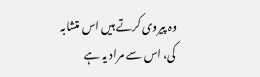وہ پیروی کرتے ہیں اس متشابہ کی، اس سے مراد یہ ہے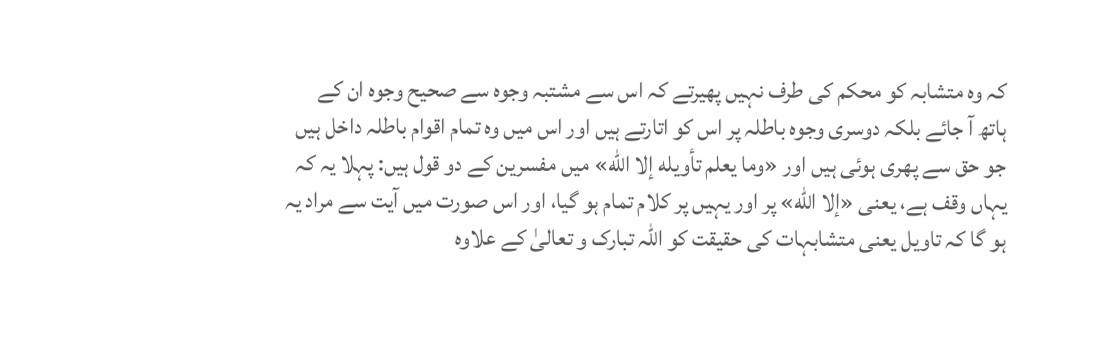کہ وہ متشابہ کو محکم کی طرف نہیں پھیرتے کہ اس سے مشتبہ وجوہ سے صحیح وجوہ ان کے ہاتھ آ جائے بلکہ دوسری وجوہ باطلہ پر اس کو اتارتے ہیں اور اس میں وہ تمام اقوام باطلہ داخل ہیں جو حق سے پھری ہوئی ہیں اور «وما يعلم تأويله إلا الله» میں مفسرین کے دو قول ہیں: پہلا یہ کہ یہاں وقف ہے، یعنی «إلا الله» پر اور یہیں پر کلام تمام ہو گیا، اور اس صورت میں آیت سے مراد یہ ہو گا کہ تاویل یعنی متشابہات کی حقیقت کو اللہ تبارک و تعالیٰ کے علاوہ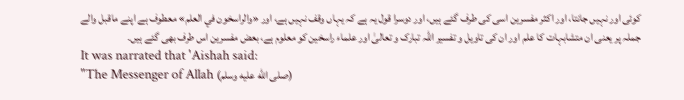کوئی اور نہیں جانتا، اور اکثر مفسرین اسی کی طرف گئے ہیں، اور دوسرا قول یہ ہے کہ یہاں وقف نہیں ہے، اور «والراسخون في العلم» معطوف ہے اپنے ماقبل والے جملہ پر یعنی ان متشابہات کا علم اور ان کی تاویل و تفسیر اللہ تبارک و تعالیٰ اور علماء راسخین کو معلوم ہے، بعض مفسرین اس طرف بھی گئے ہیں۔
It was narrated that 'Aishah said:
"The Messenger of Allah (صلى الله عليه وسلم)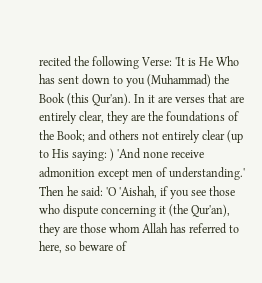recited the following Verse: 'It is He Who has sent down to you (Muhammad) the Book (this Qur'an). In it are verses that are entirely clear, they are the foundations of the Book; and others not entirely clear (up to His saying: ) 'And none receive admonition except men of understanding.' Then he said: 'O 'Aishah, if you see those who dispute concerning it (the Qur'an), they are those whom Allah has referred to here, so beware of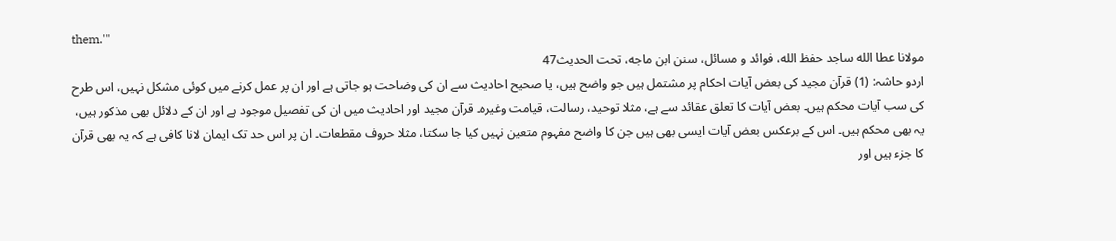them.'"
مولانا عطا الله ساجد حفظ الله، فوائد و مسائل، سنن ابن ماجه، تحت الحديث47
اردو حاشہ: (1) قرآن مجید کی بعض آیات احکام پر مشتمل ہیں جو واضح ہیں، یا صحیح احادیث سے ان کی وضاحت ہو جاتی ہے اور ان پر عمل کرنے میں کوئی مشکل نہیں، اس طرح کی سب آیات محکم ہیں۔ بعض آیات کا تعلق عقائد سے ہے، مثلا توحید، رسالت، قیامت وغیرہ۔ قرآن مجید اور احادیث میں ان کی تفصیل موجود ہے اور ان کے دلائل بھی مذکور ہیں، یہ بھی محکم ہیں۔ اس کے برعکس بعض آیات ایسی بھی ہیں جن کا واضح مفہوم متعین نہیں کیا جا سکتا، مثلا حروف مقطعات۔ ان پر اس حد تک ایمان لانا کافی ہے کہ یہ بھی قرآن کا جزء ہیں اور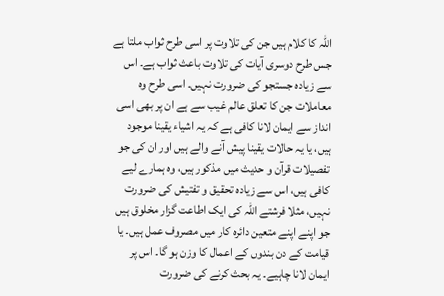اللہ کا کلام ہیں جن کی تلاوت پر اسی طرح ثواب ملتا ہے جس طرح دوسری آیات کی تلاوت باعث ثواب ہے۔ اس سے زیادہ جستجو کی ضرورت نہیں۔ اسی طرح وہ معاملات جن کا تعلق عالم غیب سے ہے ان پر بھی اسی انداز سے ایمان لانا کافی ہے کہ یہ اشیاء یقینا موجود ہیں، یا یہ حالات یقینا پیش آنے والے ہیں اور ان کی جو تفصیلات قرآن و حدیث میں مذکور ہیں، وہ ہمارے لیے کافی ہیں، اس سے زیادہ تحقیق و تفتیش کی ضرورت نہیں، مثلا فرشتے اللہ کی ایک اطاعت گزار مخلوق ہیں جو اپنے اپنے متعین دائرہ کار میں مصروف عمل ہیں۔ یا قیامت کے دن بندوں کے اعمال کا وزن ہو گا۔ اس پر ایمان لانا چاہیے۔ یہ بحث کرنے کی ضرورت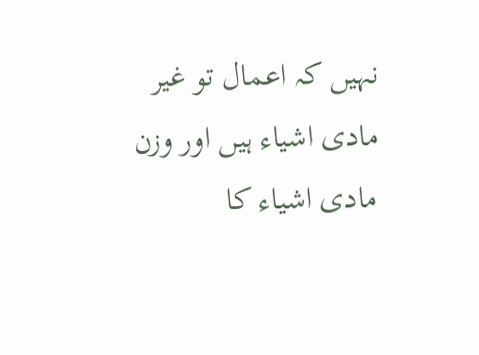نہیں کہ اعمال تو غیر مادی اشیاء ہیں اور وزن مادی اشیاء کا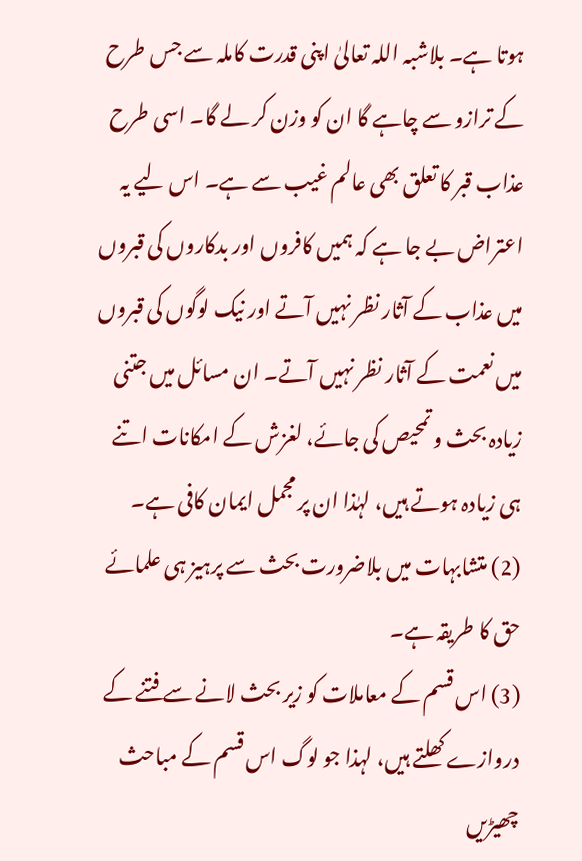ہوتا ہے۔ بلاشبہ اللہ تعالیٰ اپنی قدرت کاملہ سے جس طرح کے ترازو سے چاہے گا ان کو وزن کر لے گا۔ اسی طرح عذاب قبر کا تعلق بھی عالم غیب سے ہے۔ اس لیے یہ اعتراض بے جا ہے کہ ہمیں کافروں اور بدکاروں کی قبروں میں عذاب کے آثار نظر نہیں آتے اور نیک لوگوں کی قبروں میں نعمت کے آثار نظر نہیں آتے۔ ان مسائل میں جتنی زیادہ بحث و تمحیص کی جائے، لغزش کے امکانات اتنے ہی زیادہ ہوتے ہیں، لہٰذا ان پر مجمل ایمان کافی ہے۔
(2) متشابہات میں بلاضرورت بحث سے پرہیز ہی علمائے حق کا طریقہ ہے۔
(3) اس قسم کے معاملات کو زیر بحث لانے سے فتنے کے دروازے کھلتے ہیں، لہذا جو لوگ اس قسم کے مباحث چھیڑیں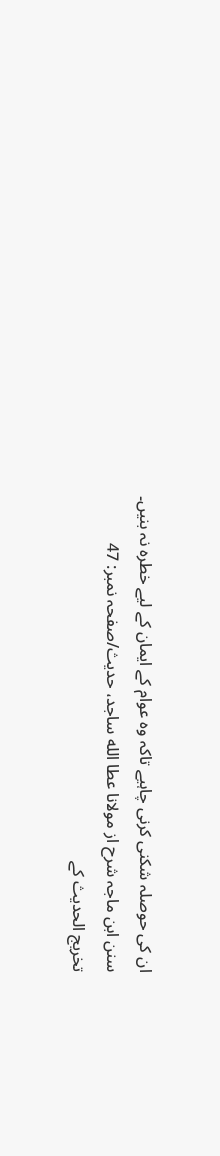ان کی حوصلہ شکنی کرنی چاہیے تاکہ وہ عوام کے ایمان کے لیے خطرہ نہ بنیں۔
سنن ابن ماجہ شرح از مولانا عطا الله ساجد، حدیث/صفحہ نمبر: 47
تخریج الحدیث کے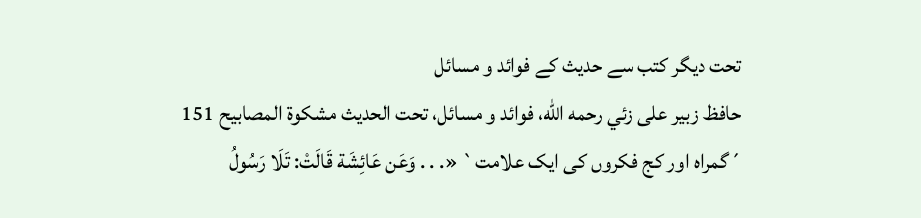تحت دیگر کتب سے حدیث کے فوائد و مسائل
حافظ زبير على زئي رحمه الله، فوائد و مسائل، تحت الحديث مشكوة المصابيح 151
´گمراہ اور کج فکروں کی ایک علامت` «. . . وَعَن عَائِشَة قَالَتْ: تَلَا رَسُولُ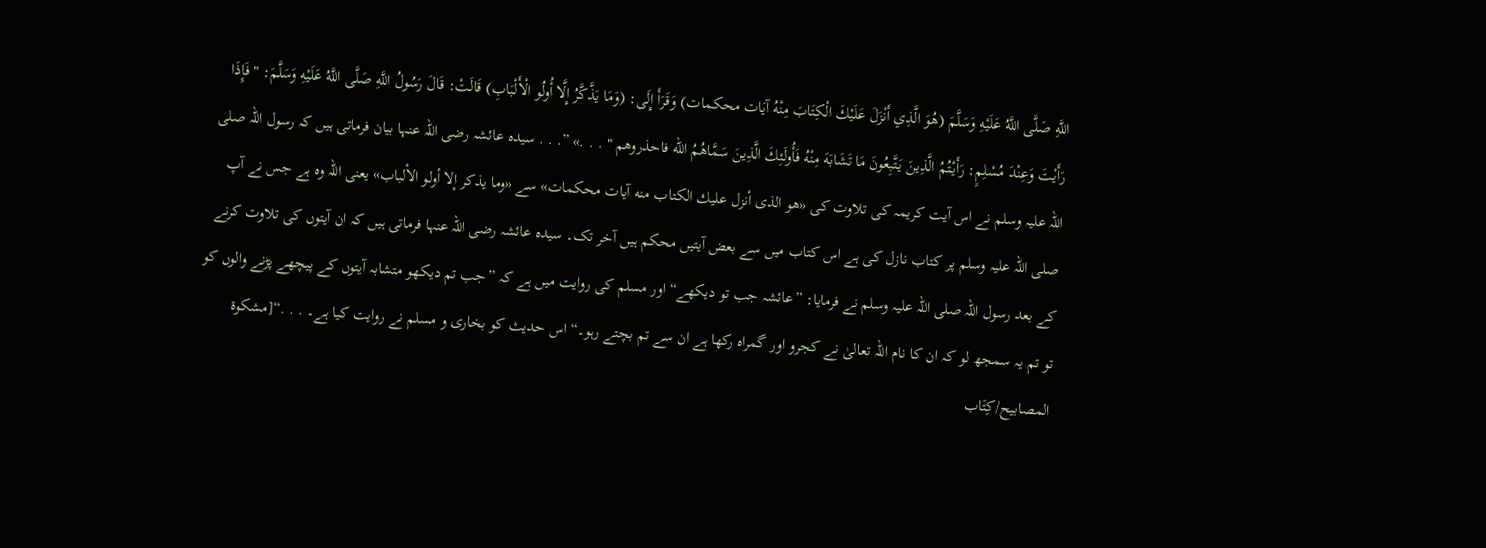اللَّهِ صَلَّى اللَّهُ عَلَيْهِ وَسَلَّمَ (هُوَ الَّذِي أَنْزَلَ عَلَيْكَ الْكِتَابَ مِنْهُ آيَات محكمات) وَقَرَأَ إِلَى: (وَمَا يَذَّكَّرُ إِلَّا أُولُو الْأَلْبَابِ) قَالَتْ: قَالَ رَسُولُ اللَّهِ صَلَّى اللَّهُ عَلَيْهِ وَسَلَّمَ: " فَإِذَا رَأَيْتَ وَعِنْدَ مُسْلِمٍ: رَأَيْتُمُ الَّذِينَ يَتَّبِعُونَ مَا تَشَابَهَ مِنْهُ فَأُولَئِكَ الَّذِينَ سَمَّاهُمُ الله فاحذروهم " . . .» ”. . . سیدہ عائشہ رضی اللہ عنہا بیان فرماتی ہیں کہ رسول اللہ صلی اللہ علیہ وسلم نے اس آیت کریمہ کی تلاوت کی «هو الذى أنزل عليك الكتاب منه آيات محكمات» سے «وما يذكر إلا أولو الألباب» یعنی اللہ وہ ہے جس نے آپ صلی اللہ علیہ وسلم پر کتاب نازل کی ہے اس کتاب میں سے بعض آیتیں محکم ہیں آخر تک۔ سیدہ عائشہ رضی اللہ عنہا فرماتی ہیں کہ ان آیتوں کی تلاوت کرنے کے بعد رسول اللہ صلی اللہ علیہ وسلم نے فرمایا: ”عائشہ جب تو دیکھے“ اور مسلم کی روایت میں ہے کہ ”جب تم دیکھو متشابہ آیتوں کے پیچھے پڑنے والوں کو تو تم یہ سمجھ لو کہ ان کا نام اللہ تعالیٰ نے کجرو اور گمراہ رکھا ہے ان سے تم بچتے رہو۔“ اس حدیث کو بخاری و مسلم نے روایت کیا ہے۔ . . .“[مشكوة المصابيح/كِتَاب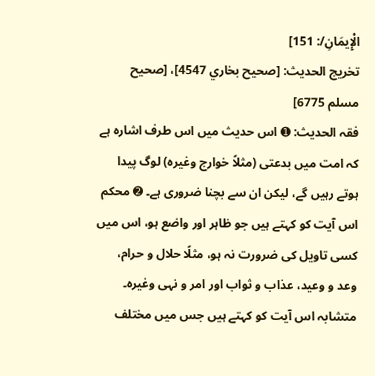الْإِيمَانِ/: 151]
تخریج الحدیث: [صحيح بخاري 4547]، [صحيح مسلم 6775]
فقہ الحدیث: ➊ اس حدیث میں اس طرف اشارہ ہے کہ امت میں بدعتی (مثلاً خوارج وغیرہ) لوگ پیدا ہوتے رہیں گے، لیکن ان سے بچنا ضروری ہے۔ ➋ محکم اس آیت کو کہتے ہیں جو ظاہر اور واضع ہو، اس میں کسی تاویل کی ضرورت نہ ہو، مثلًا حلال و حرام، وعد و وعید، عذاب و ثواب اور امر و نہی وغیرہ۔ متشابہ اس آیت کو کہتے ہیں جس میں مختلف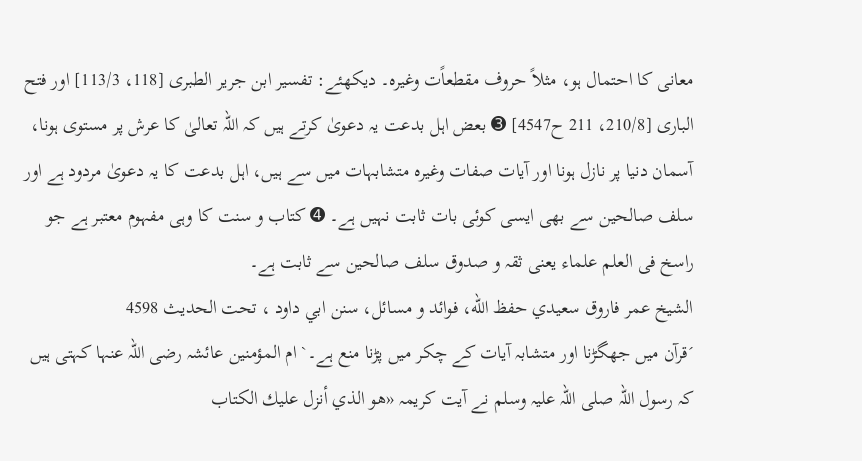معانی کا احتمال ہو، مثلاً حروف مقطعاًت وغیرہ۔ دیکھئے: تفسیر ابن جریر الطبری [118، 113/3] اور فتح الباری [210/8، 211 ح4547] ➌ بعض اہل بدعت یہ دعویٰ کرتے ہیں کہ اللہ تعالیٰ کا عرش پر مستوی ہونا، آسمان دنیا پر نازل ہونا اور آیات صفات وغیرہ متشابہات میں سے ہیں، اہل بدعت کا یہ دعویٰ مردود ہے اور سلف صالحین سے بھی ایسی کوئی بات ثابت نہیں ہے۔ ➍ کتاب و سنت کا وہی مفہوم معتبر ہے جو راسخ فی العلم علماء یعنی ثقہ و صدوق سلف صالحین سے ثابت ہے۔
الشيخ عمر فاروق سعيدي حفظ الله، فوائد و مسائل، سنن ابي داود ، تحت الحديث 4598
´قرآن میں جھگڑنا اور متشابہ آیات کے چکر میں پڑنا منع ہے۔` ام المؤمنین عائشہ رضی اللہ عنہا کہتی ہیں کہ رسول اللہ صلی اللہ علیہ وسلم نے آیت کریمہ «هو الذي أنزل عليك الكتاب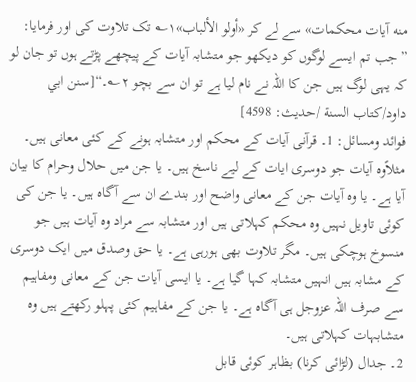منه آيات محكمات» سے لے کر «أولو الألباب»۱؎ تک تلاوت کی اور فرمایا: ”جب تم ایسے لوگوں کو دیکھو جو متشابہ آیات کے پیچھے پڑتے ہوں تو جان لو کہ یہی لوگ ہیں جن کا اللہ نے نام لیا ہے تو ان سے بچو ۲؎۔“[سنن ابي داود/كتاب السنة /حدیث: 4598]
فوائد ومسائل: 1۔ قرآنی آیات کے محکم اور متشابہ ہونے کے کئی معانی ہیں۔ مثلاًوہ آیات جو دوسری ایات کے لیے ناسخ ہیں۔ یا جن میں حلال وحرام کا بیان آیا ہے۔ یا وہ آیات جن کے معانی واضح اور بندے ان سے آگاہ ہیں۔ یا جن کی کوئی تاویل نہیں وہ محکم کہلاتی ہیں اور متشابہ سے مراد وہ آیات ہیں جو منسوخ ہوچکی ہیں۔ مگر تلاوت بھی ہورہی ہے۔ یا حق وصدق میں ایک دوسری کے مشابہ ہیں انہیں متشابہ کہا گیا ہے۔ یا ایسی آیات جن کے معانی ومفاہیم سے صرف اللہ عزوجل ہی آگاہ ہے۔ یا جن کے مفاہیم کئی پہلو رکھتے ہیں وہ متشابہات کہلاتی ہیں۔
2۔ جدال (لڑائی کرنا) بظاہر کوئی قابل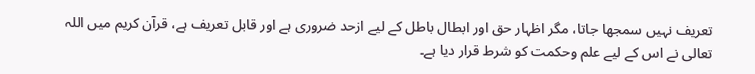تعریف نہیں سمجھا جاتا، مگر اظہار حق اور ابطال باطل کے لیے ازحد ضروری ہے اور قابل تعریف ہے، قرآن کریم میں اللہ تعالی نے اس کے لیے علم وحکمت کو شرط قرار دیا ہے۔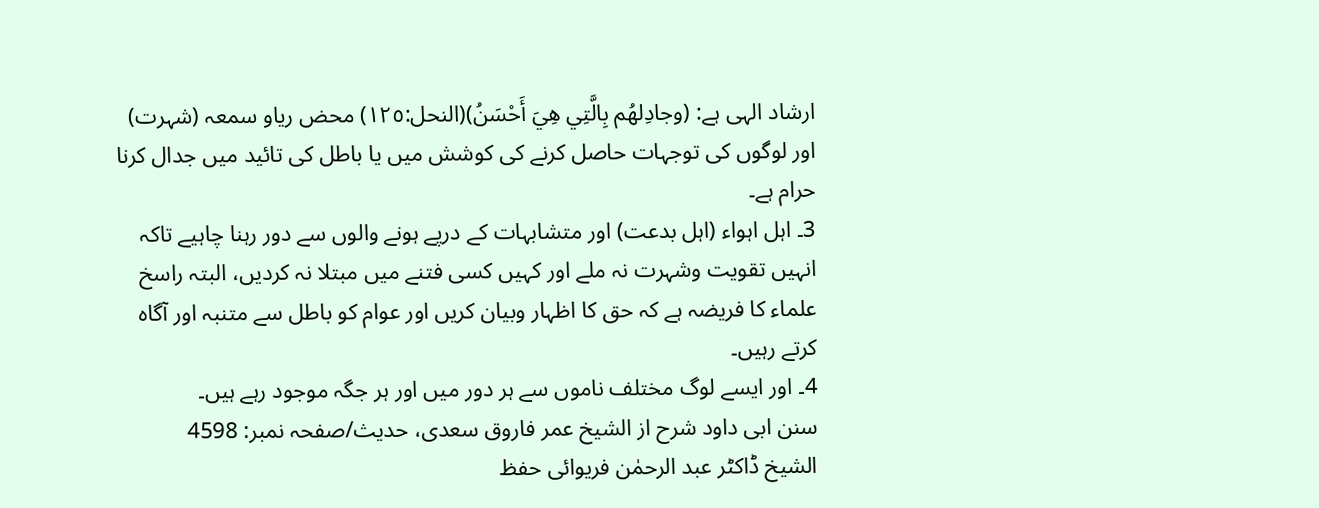ارشاد الہی ہے: (وجادِلهُم بِالَّتِي هِيَ أَحْسَنُ)(النحل:١٢٥) محض ریاو سمعہ (شہرت) اور لوگوں کی توجہات حاصل کرنے کی کوشش میں یا باطل کی تائید میں جدال کرنا حرام ہے۔
3۔ اہل اہواء (اہل بدعت) اور متشابہات کے درپے ہونے والوں سے دور رہنا چاہیے تاکہ انہیں تقویت وشہرت نہ ملے اور کہیں کسی فتنے میں مبتلا نہ کردیں، البتہ راسخ علماء کا فریضہ ہے کہ حق کا اظہار وبیان کریں اور عوام کو باطل سے متنبہ اور آگاہ کرتے رہیں۔
4۔ اور ایسے لوگ مختلف ناموں سے ہر دور میں اور ہر جگہ موجود رہے ہیں۔
سنن ابی داود شرح از الشیخ عمر فاروق سعدی، حدیث/صفحہ نمبر: 4598
الشیخ ڈاکٹر عبد الرحمٰن فریوائی حفظ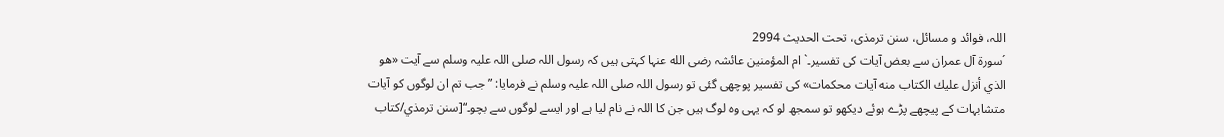اللہ، فوائد و مسائل، سنن ترمذی، تحت الحديث 2994
´سورۃ آل عمران سے بعض آیات کی تفسیر۔` ام المؤمنین عائشہ رضی الله عنہا کہتی ہیں کہ رسول اللہ صلی اللہ علیہ وسلم سے آیت «هو الذي أنزل عليك الكتاب منه آيات محكمات» کی تفسیر پوچھی گئی تو رسول اللہ صلی اللہ علیہ وسلم نے فرمایا: ”جب تم ان لوگوں کو آیات متشابہات کے پیچھے پڑے ہوئے دیکھو تو سمجھ لو کہ یہی وہ لوگ ہیں جن کا اللہ نے نام لیا ہے اور ایسے لوگوں سے بچو۔“[سنن ترمذي/كتاب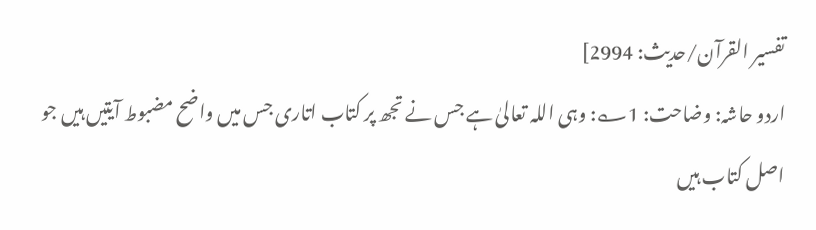تفسير القرآن/حدیث: 2994]
اردو حاشہ: وضاحت: 1؎: وہی اللہ تعالیٰ ہے جس نے تجھ پر کتاب اتاری جس میں واضح مضبوط آیتیں ہیں جو اصل کتاب ہیں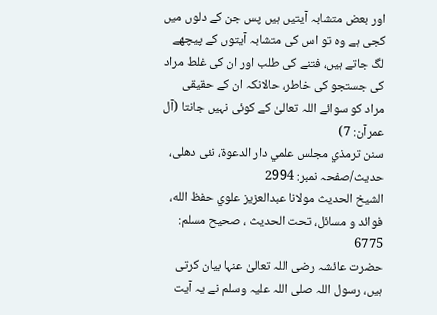اور بعض متشابہ آیتیں ہیں پس جن کے دلوں میں کجی ہے وہ تو اس کی متشابہ آیتوں کے پیچھے لگ جاتے ہیں، فتنے کی طلب اور ان کی غلط مراد کی جستجو کی خاطر، حالانکہ ان کے حقیقی مراد کو سوائے اللہ تعالیٰ کے کوئی نہیں جانتا (آل عمرآن: 7)
سنن ترمذي مجلس علمي دار الدعوة، نئى دهلى، حدیث/صفحہ نمبر: 2994
الشيخ الحديث مولانا عبدالعزيز علوي حفظ الله، فوائد و مسائل، تحت الحديث ، صحيح مسلم: 6775
حضرت عائشہ رضی اللہ تعالیٰ عنہا بیان کرتی ہیں، رسول اللہ صلی اللہ علیہ وسلم نے یہ آیت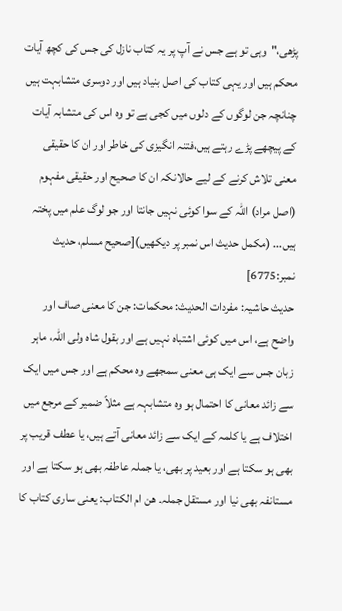پڑھی،"وہی تو ہے جس نے آپ پر یہ کتاب نازل کی جس کی کچھ آیات محکم ہیں اور یہی کتاب کی اصل بنیاد ہیں اور دوسری متشابہت ہیں چنانچہ جن لوگوں کے دلوں میں کجی ہے تو وہ اس کی متشابہ آیات کے پیچھے پڑے رہتے ہیں،فتنہ انگیزی کی خاطر اور ان کا حقیقی معنی تلاش کرنے کے لیے حالانکہ ان کا صحیح اور حقیقی مفہوم (اصل مراد) اللہ کے سوا کوئی نہیں جانتا اور جو لوگ علم میں پختہ ہیں... (مکمل حدیث اس نمبر پر دیکھیں)[صحيح مسلم، حديث نمبر:6775]
حدیث حاشیہ: مفردات الحدیث: محكمات: جن کا معنی صاف اور واضح ہے، اس میں کوئی اشتباہ نہیں ہے اور بقول شاہ ولی اللہ، ماہر زبان جس سے ایک ہی معنی سمجھے وہ محکم ہے اور جس میں ایک سے زائد معانی کا احتمال ہو وہ متشابہہ ہے مثلاً ضمیر کے مرجع میں اختلاف ہے یا کلمہ کے ایک سے زائد معانی آتے ہیں، یا عطف قریب پر بھی ہو سکتا ہے اور بعید پر بھی، یا جملہ عاطفہ بھی ہو سکتا ہے اور مستانفہ بھی نیا اور مستقل جملہ۔ هن ام الكتاب: یعنی ساری کتاب کا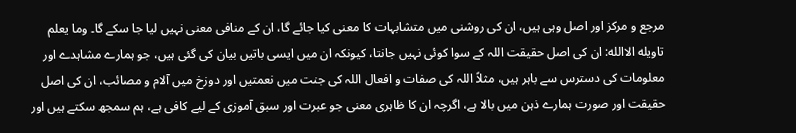مرجع و مرکز اور اصل وہی ہیں، ان کی روشنی میں متشابہات کا معنی کیا جائے گا، ان کے منافی معنی نہیں لیا جا سکے گا۔ وما يعلم تاويله الاالله: ان کی اصل حقیقت اللہ کے سوا کوئی نہیں جانتا، کیونکہ ان میں ایسی باتیں بیان کی گئی ہیں، جو ہمارے مشاہدے اور معلومات کی دسترس سے باہر ہیں، مثلاً اللہ کی صفات و افعال اللہ کی جنت میں نعمتیں اور دوزخ میں آلام و مصائب، ان کی اصل حقیقت اور صورت ہمارے ذہن میں بالا ہے، اگرچہ ان کا ظاہری معنی جو عبرت اور سبق آموزی کے لیے کافی ہے، ہم سمجھ سکتے ہیں اور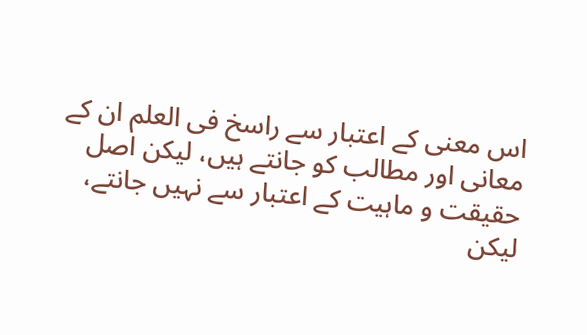اس معنی کے اعتبار سے راسخ فی العلم ان کے معانی اور مطالب کو جانتے ہیں، لیکن اصل حقیقت و ماہیت کے اعتبار سے نہیں جانتے، لیکن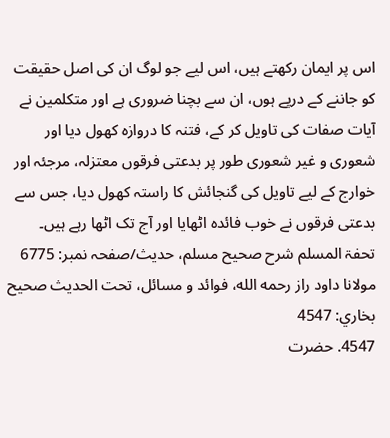اس پر ایمان رکھتے ہیں، اس لیے جو لوگ ان کی اصل حقیقت کو جاننے کے درپے ہوں، ان سے بچنا ضروری ہے اور متکلمین نے آیات صفات کی تاویل کر کے، فتنہ کا دروازہ کھول دیا اور شعوری و غیر شعوری طور پر بدعتی فرقوں معتزلہ، مرجئہ اور خوارج کے لیے تاویل کی گنجائش کا راستہ کھول دیا، جس سے بدعتی فرقوں نے خوب فائدہ اٹھایا اور آج تک اٹھا رہے ہیں۔
تحفۃ المسلم شرح صحیح مسلم، حدیث/صفحہ نمبر: 6775
مولانا داود راز رحمه الله، فوائد و مسائل، تحت الحديث صحيح بخاري: 4547
4547. حضرت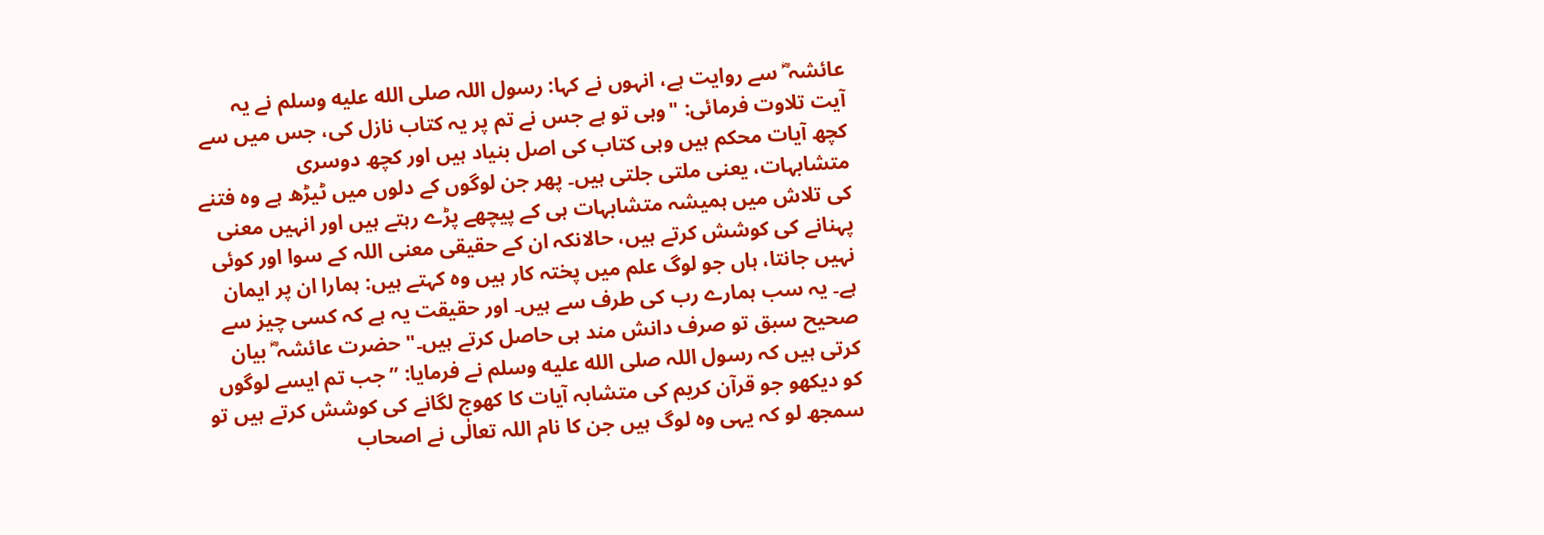عائشہ ؓ سے روایت ہے، انہوں نے کہا: رسول اللہ صلى الله عليه وسلم نے یہ آیت تلاوت فرمائی: "وہی تو ہے جس نے تم پر یہ کتاب نازل کی، جس میں سے کچھ آیات محکم ہیں وہی کتاب کی اصل بنیاد ہیں اور کچھ دوسری متشابہات، یعنی ملتی جلتی ہیں۔ پھر جن لوگوں کے دلوں میں ٹیڑھ ہے وہ فتنے کی تلاش میں ہمیشہ متشابہات ہی کے پیچھے پڑے رہتے ہیں اور انہیں معنی پہنانے کی کوشش کرتے ہیں، حالانکہ ان کے حقیقی معنی اللہ کے سوا اور کوئی نہیں جانتا، ہاں جو لوگ علم میں پختہ کار ہیں وہ کہتے ہیں: ہمارا ان پر ایمان ہے۔ یہ سب ہمارے رب کی طرف سے ہیں۔ اور حقیقت یہ ہے کہ کسی چیز سے صحیح سبق تو صرف دانش مند ہی حاصل کرتے ہیں۔" حضرت عائشہ ؓ بیان کرتی ہیں کہ رسول اللہ صلى الله عليه وسلم نے فرمایا: ”جب تم ایسے لوگوں کو دیکھو جو قرآن کریم کی متشابہ آیات کا کھوج لگانے کی کوشش کرتے ہیں تو سمجھ لو کہ یہی وہ لوگ ہیں جن کا نام اللہ تعالٰی نے اصحاب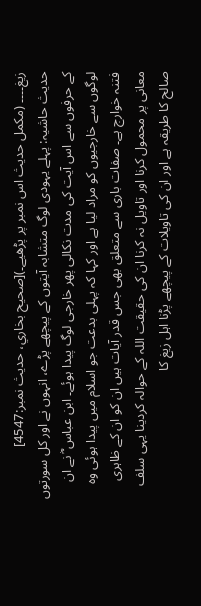زیغ۔۔۔۔ (مکمل حدیث اس نمبر پر پڑھیے۔)[صحيح بخاري، حديث نمبر:4547]
حدیث حاشیہ: پہلے یہودی لوگ متشابہ آیتوں کے پیچھے پڑے، انہوں نے اور کل سورتوں کے حرفوں سے اس آیت کی مدت نکالی پھر خارجی لوگ پیدا ہوئے۔ ابن عباس ؓ نے ان لوگوں سے خارجیوں کو مراد لیا ہے اور کہا کہ پہلی بدعت جو اسلام میں پیدا ہوئی وہ فتنہ خوارج ہے۔ صفات باری سے متعلق بھی جس قدر آیات ہیں ان کو ان کے ظاہری معانی پر محمول کرنا اور تاویل نہ کرنا ان کی حقیقت اللہ کے حوالہ کردینا یہی سلف صالح کا طریقہ ہے اور ان کی تاویلات کے پیچھے پڑنا اہل زیغ کا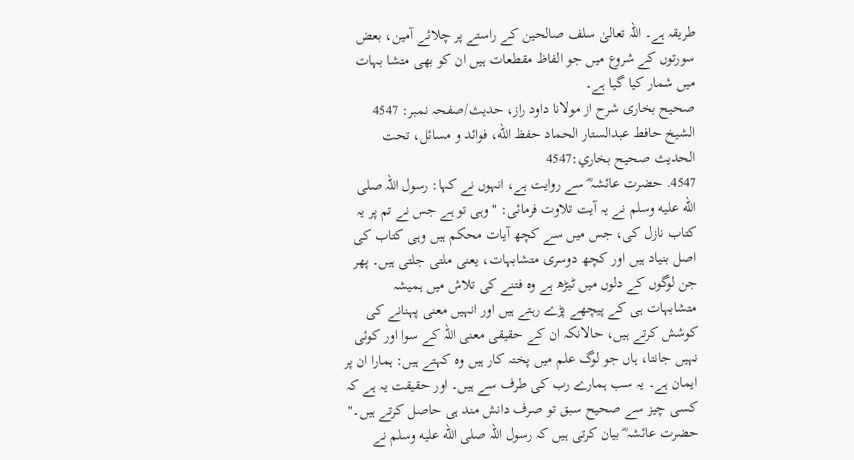طریقہ ہے۔ اللہ تعالیٰ سلف صالحین کے راستے پر چلائے آمین، بعض سورتوں کے شروع میں جو الفاظ مقطعات ہیں ان کو بھی متشا بہات میں شمار کیا گیا ہے۔
صحیح بخاری شرح از مولانا داود راز، حدیث/صفحہ نمبر: 4547
الشيخ حافط عبدالستار الحماد حفظ الله، فوائد و مسائل، تحت الحديث صحيح بخاري:4547
4547. حضرت عائشہ ؓ سے روایت ہے، انہوں نے کہا: رسول اللہ صلى الله عليه وسلم نے یہ آیت تلاوت فرمائی: "وہی تو ہے جس نے تم پر یہ کتاب نازل کی، جس میں سے کچھ آیات محکم ہیں وہی کتاب کی اصل بنیاد ہیں اور کچھ دوسری متشابہات، یعنی ملتی جلتی ہیں۔ پھر جن لوگوں کے دلوں میں ٹیڑھ ہے وہ فتنے کی تلاش میں ہمیشہ متشابہات ہی کے پیچھے پڑے رہتے ہیں اور انہیں معنی پہنانے کی کوشش کرتے ہیں، حالانکہ ان کے حقیقی معنی اللہ کے سوا اور کوئی نہیں جانتا، ہاں جو لوگ علم میں پختہ کار ہیں وہ کہتے ہیں: ہمارا ان پر ایمان ہے۔ یہ سب ہمارے رب کی طرف سے ہیں۔ اور حقیقت یہ ہے کہ کسی چیز سے صحیح سبق تو صرف دانش مند ہی حاصل کرتے ہیں۔" حضرت عائشہ ؓ بیان کرتی ہیں کہ رسول اللہ صلى الله عليه وسلم نے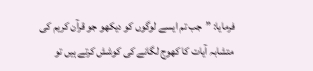فرمایا: ”جب تم ایسے لوگوں کو دیکھو جو قرآن کریم کی متشابہ آیات کا کھوج لگانے کی کوشش کرتے ہیں تو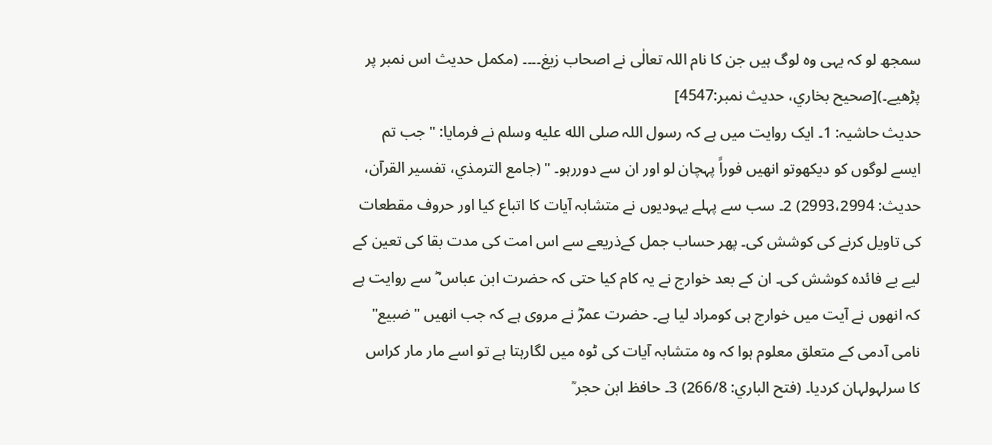سمجھ لو کہ یہی وہ لوگ ہیں جن کا نام اللہ تعالٰی نے اصحاب زیغ۔۔۔۔ (مکمل حدیث اس نمبر پر پڑھیے۔)[صحيح بخاري، حديث نمبر:4547]
حدیث حاشیہ: 1۔ ایک روایت میں ہے کہ رسول اللہ صلى الله عليه وسلم نے فرمایا: "جب تم ایسے لوگوں کو دیکھوتو انھیں فوراً پہچان لو اور ان سے دوررہو۔ " (جامع الترمذي، تفسیر القرآن، حدیث: 2993،2994) 2۔ سب سے پہلے یہودیوں نے متشابہ آیات کا اتباع کیا اور حروف مقطعات کی تاویل کرنے کی کوشش کی۔ پھر حساب جمل کےذریعے سے اس امت کی مدت بقا کی تعین کے لیے بے فائدہ کوشش کی۔ ان کے بعد خوارج نے یہ کام کیا حتی کہ حضرت ابن عباس ؓ سے روایت ہے کہ انھوں نے آیت میں خوارج ہی کومراد لیا ہے۔ حضرت عمرؓ نے مروی ہے کہ جب انھیں "ضبیع" نامی آدمی کے متعلق معلوم ہوا کہ وہ متشابہ آیات کی ٹوہ میں لگارہتا ہے تو اسے مار مار کراس کا سرلہولہان کردیا۔ (فتح الباري: 266/8) 3۔ حافظ ابن حجر ؒ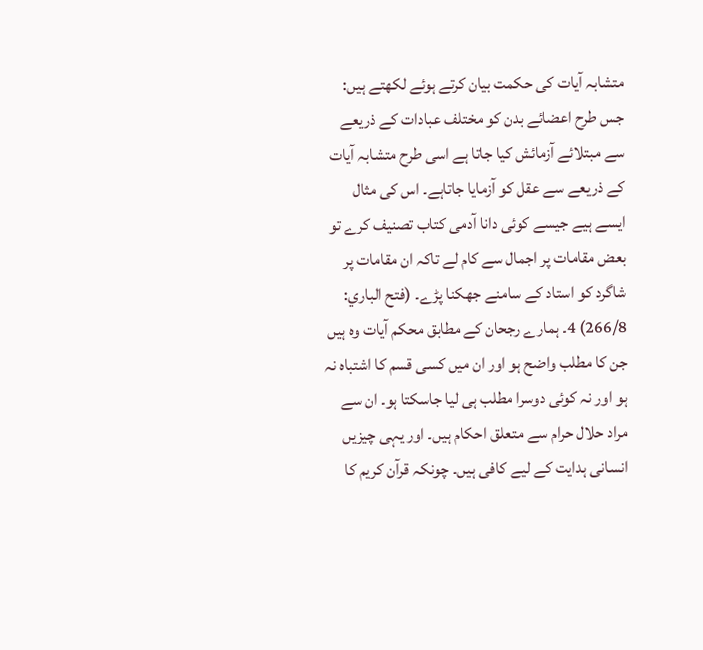متشابہ آیات کی حکمت بیان کرتے ہوئے لکھتے ہیں: جس طرح اعضائے بدن کو مختلف عبادات کے ذریعے سے مبتلائے آزمائش کیا جاتا ہے اسی طرح متشابہ آیات کے ذریعے سے عقل کو آزمایا جاتاہے۔ اس کی مثال ایسے ہیے جیسے کوئی دانا آدمی کتاب تصنیف کرے تو بعض مقامات پر اجمال سے کام لے تاکہ ان مقامات پر شاگرد کو استاد کے سامنے جھکنا پڑے۔ (فتح الباري: 266/8) 4۔ ہمارے رجحان کے مطابق محکم آیات وہ ہیں جن کا مطلب واضح ہو اور ان میں کسی قسم کا اشتباہ نہ ہو اور نہ کوئی دوسرا مطلب ہی لیا جاسکتا ہو۔ ان سے مراد حلال حرام سے متعلق احکام ہیں۔ اور یہی چیزیں انسانی ہدایت کے لیے کافی ہیں۔ چونکہ قرآن کریم کا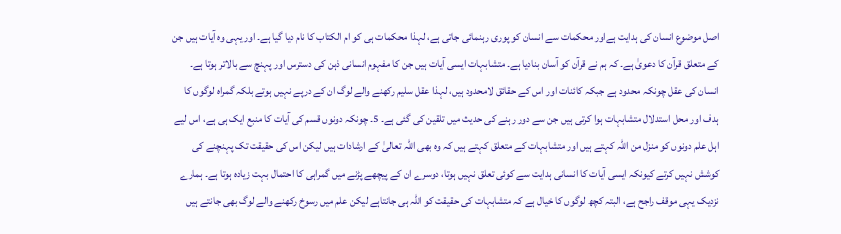اصل موضوع انسان کی ہدایت ہےاور محکمات سے انسان کو پوری رہنمائی جاتی ہے، لہذا محکمات ہی کو ام الکتاب کا نام دیا گیا ہے۔ اور یہی وہ آیات ہیں جن کے متعلق قرآن کا دعویٰ ہے۔ کہ ہم نے قرآن کو آسان بنادیا ہے۔ متشابہات ایسی آیات ہیں جن کا مفہوم انسانی ذہن کی دسترس اور پہنچ سے بالاتر ہوتا ہے۔ انسان کی عقل چونکہ محدود ہے جبکہ کائنات اور اس کے حقائق لامحدود ہیں، لہذا عقل سلیم رکھنے والے لوگ ان کے درپے نہیں ہوتے بلکہ گمراہ لوگوں کا ہدف اور محل استدلال متشابہات ہوا کرتی ہیں جن سے دور رہنے کی حدیث میں تلقین کی گئی ہے۔ 5۔ چونکہ دونوں قسم کی آیات کا منبع ایک ہی ہے، اس لیے اہل علم دونوں کو منزل من اللہ کہتے ہیں اور متشابہات کے متعلق کہتے ہیں کہ وہ بھی اللہ تعالیٰ کے ارشادات ہیں لیکن اس کی حقیقت تک پہنچنے کی کوشش نہیں کرتے کیونکہ ایسی آیات کا انسانی ہدایت سے کوئی تعلق نہیں ہوتا، دوسرے ان کے پیچھے پڑنے میں گمراہی کا احتمال بہت زیادہ ہوتا ہے۔ ہمارے نزدیک یہی موقف راجح ہے، البتہ کچھ لوگوں کا خیال ہے کہ متشابہات کی حقیقت کو اللہ ہی جانتاہے لیکن علم میں رسوخ رکھنے والے لوگ بھی جانتے ہیں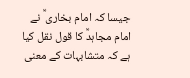جیسا کہ امام بخاری ؒ نے امام مجاہدؒ کا قول نقل کیا ہے کہ متشابہات کے معنی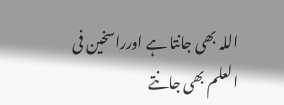اللہ بھی جانتا ہے اورراسخین فی العلم بھی جانتے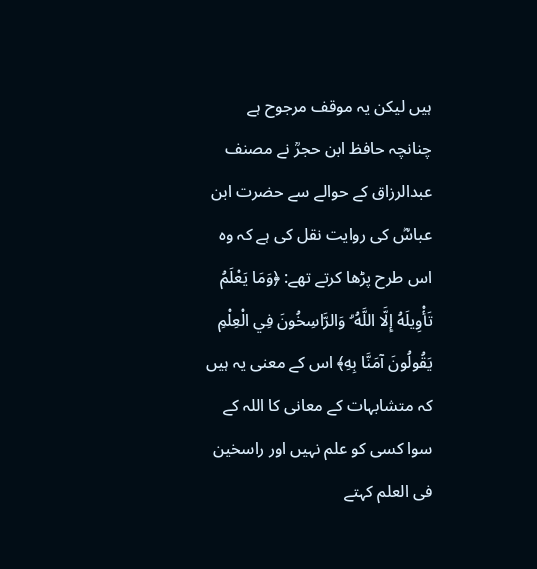ہیں لیکن یہ موقف مرجوح ہے چنانچہ حافظ ابن حجرؒ نے مصنف عبدالرزاق کے حوالے سے حضرت ابن عباسؓ کی روایت نقل کی ہے کہ وہ اس طرح پڑھا کرتے تھے: ﴿وَمَا يَعْلَمُ تَأْوِيلَهُ إِلَّا اللَّهُ ۗ وَالرَّاسِخُونَ فِي الْعِلْمِ يَقُولُونَ آمَنَّا بِهِ﴾ اس کے معنی یہ ہیں کہ متشابہات کے معانی کا اللہ کے سوا کسی کو علم نہیں اور راسخین فی العلم کہتے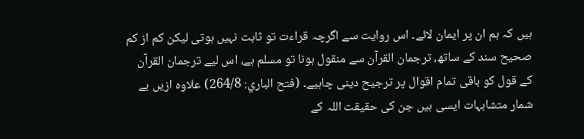ہیں کہ ہم ان پر ایمان لائے۔ اس روایت سے اگرچہ قراءت تو ثابت نہیں ہوتی لیکن کم از کم صحیح سند کے ساتھ، ترجمان القرآن سے منقول ہونا تو مسلم ہے، اس لیے ترجمان القرآن کے قول کو باقی تمام اقوال پر ترجیح دینی چاہیے۔ (فتح الباري: 264/8) علاوہ ازیں بے شمار متشابہات ایسی ہیں جن کی حقیقت اللہ کے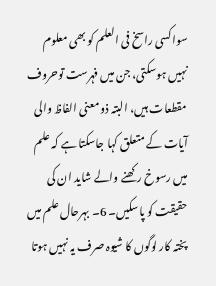سوا کسی راسخ فی العلم کو بھی معلوم نہیں ہوسکتی، جن میں فہرست توحروف مقطعات ہیں، البتہ ذو معنی الفاظ والی آیات کے متعلق کہا جاسکتا ہے کہ علم میں رسوخ رکھنے والے شاید ان کی حقیقت کو پاسکیں۔ 6۔ بہرحال علم میں پختہ کار لوگوں کا شیوہ صرف یہ نہیں ہوتا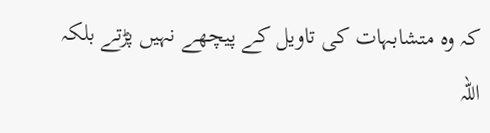کہ وہ متشابہات کی تاویل کے پیچھے نہیں پڑتے بلکہ اللہ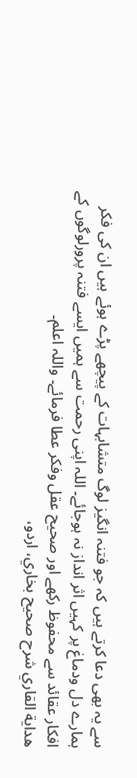سے یہ بھی دعا کرتے ہیں کہ جو فتنہ انگیز لوگ متشابہات کے پیچھے پڑے ہوئے ہیں ان کی فکر ہمارے دل ودماغ پر کہیں اثر انداز نہ ہوجائے۔ اللہ اپنی رحمت سے ہمیں ایسے فتنہ پرورلوگوں کے افکار عقائد سے محفوظ رکھے اور صحیح عقل وفکر عطا فرمائے۔ واللہ اعلم۔
هداية القاري شرح صحيح بخاري، اردو،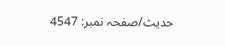حدیث/صفحہ نمبر: 4547